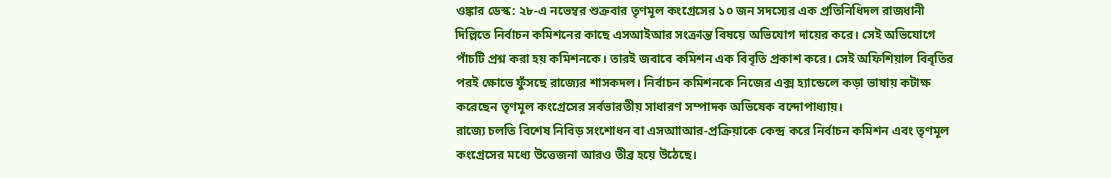ওঙ্কার ডেস্ক: ২৮-এ নভেম্বর শুক্রবার তৃণমূল কংগ্রেসের ১০ জন সদস্যের এক প্রতিনিধিদল রাজধানী দিল্লিতে নির্বাচন কমিশনের কাছে এসআইআর সংক্রান্ত বিষয়ে অভিযোগ দায়ের করে। সেই অভিযোগে পাঁচটি প্রশ্ন করা হয় কমিশনকে। তারই জবাবে কমিশন এক বিবৃতি প্রকাশ করে। সেই অফিশিয়াল বিবৃতির পরই ক্ষোভে ফুঁসছে রাজ্যের শাসকদল। নির্বাচন কমিশনকে নিজের এক্স হ্যান্ডেলে কড়া ভাষায় কটাক্ষ করেছেন তৃণমূল কংগ্রেসের সর্বভারতীয় সাধারণ সম্পাদক অভিষেক বন্দোপাধ্যায়।
রাজ্যে চলতি বিশেষ নিবিড় সংশোধন বা এসআাআর-প্রক্রিয়াকে কেন্দ্র করে নির্বাচন কমিশন এবং তৃণমূল কংগ্রেসের মধ্যে উত্তেজনা আরও তীব্র হয়ে উঠেছে।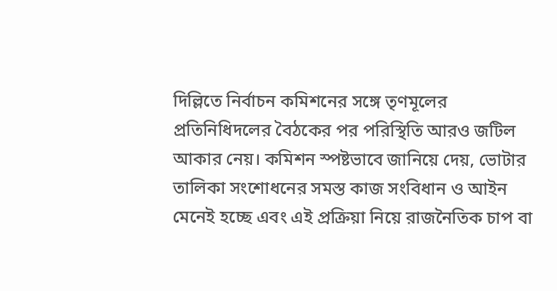দিল্লিতে নির্বাচন কমিশনের সঙ্গে তৃণমূলের প্রতিনিধিদলের বৈঠকের পর পরিস্থিতি আরও জটিল আকার নেয়। কমিশন স্পষ্টভাবে জানিয়ে দেয়, ভোটার তালিকা সংশোধনের সমস্ত কাজ সংবিধান ও আইন মেনেই হচ্ছে এবং এই প্রক্রিয়া নিয়ে রাজনৈতিক চাপ বা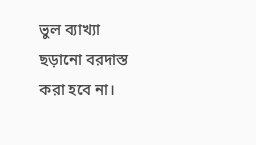ভুল ব্যাখ্যা ছড়ানো বরদাস্ত করা হবে না।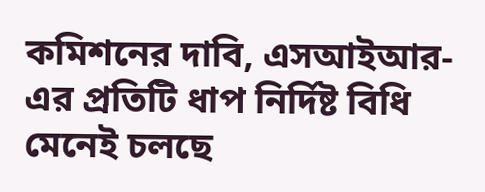কমিশনের দাবি, এসআইআর-এর প্রতিটি ধাপ নির্দিষ্ট বিধি মেনেই চলছে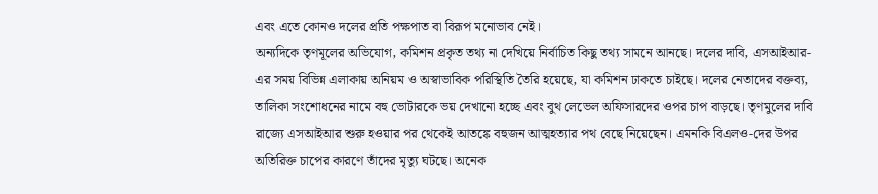এবং এতে কোনও দলের প্রতি পক্ষপাত বা বিরূপ মনোভাব নেই।
অন্যদিকে তৃণমূলের অভিযোগ, কমিশন প্রকৃত তথ্য না দেখিয়ে নির্বাচিত কিছু তথ্য সামনে আনছে। দলের দাবি, এসআইআর-এর সময় বিভিন্ন এলাকায় অনিয়ম ও অস্বাভাবিক পরিস্থিতি তৈরি হয়েছে, যা কমিশন ঢাকতে চাইছে। দলের নেতাদের বক্তব্য, তালিকা সংশোধনের নামে বহু ভোটারকে ভয় দেখানো হচ্ছে এবং বুথ লেভেল অফিসারদের ওপর চাপ বাড়ছে। তৃণমুলের দাবি রাজ্যে এসআইআর শুরু হওয়ার পর থেকেই আতঙ্কে বহুজন আত্মহত্যার পথ বেছে নিয়েছেন। এমনকি বিএলও-দের উপর অতিরিক্ত চাপের কারণে তাঁদের মৃত্যু ঘটছে। অনেক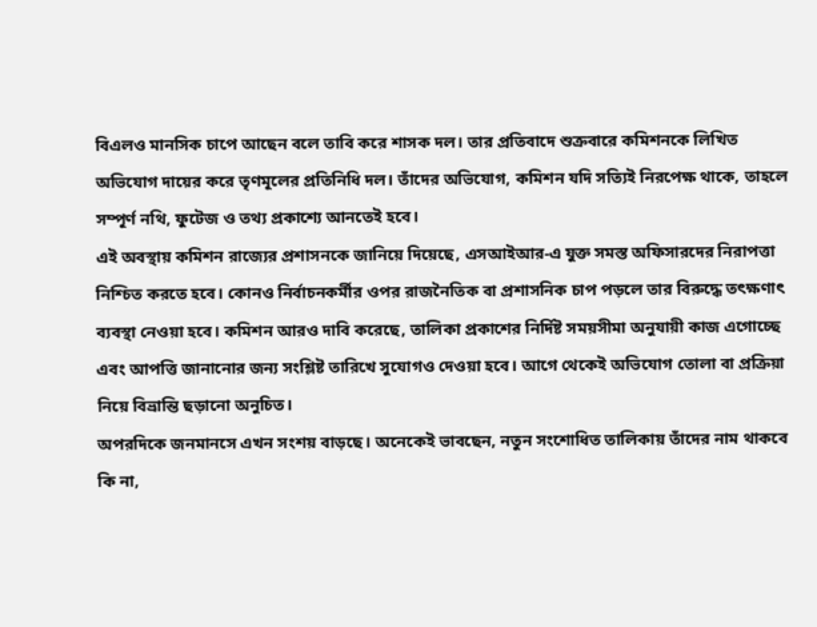বিএলও মানসিক চাপে আছেন বলে তাবি করে শাসক দল। তার প্রতিবাদে শুক্রবারে কমিশনকে লিখিত অভিযোগ দায়ের করে তৃণমূলের প্রতিনিধি দল। তাঁদের অভিযোগ, কমিশন যদি সত্যিই নিরপেক্ষ থাকে, তাহলে সম্পূর্ণ নথি, ফুটেজ ও তথ্য প্রকাশ্যে আনতেই হবে।
এই অবস্থায় কমিশন রাজ্যের প্রশাসনকে জানিয়ে দিয়েছে, এসআইআর-এ যুক্ত সমস্ত অফিসারদের নিরাপত্তা নিশ্চিত করতে হবে। কোনও নির্বাচনকর্মীর ওপর রাজনৈতিক বা প্রশাসনিক চাপ পড়লে তার বিরুদ্ধে তৎক্ষণাৎ ব্যবস্থা নেওয়া হবে। কমিশন আরও দাবি করেছে, তালিকা প্রকাশের নির্দিষ্ট সময়সীমা অনুযায়ী কাজ এগোচ্ছে এবং আপত্তি জানানোর জন্য সংশ্লিষ্ট তারিখে সুযোগও দেওয়া হবে। আগে থেকেই অভিযোগ তোলা বা প্রক্রিয়া নিয়ে বিভ্রান্তি ছড়ানো অনুচিত।
অপরদিকে জনমানসে এখন সংশয় বাড়ছে। অনেকেই ভাবছেন, নতুন সংশোধিত তালিকায় তাঁদের নাম থাকবে কি না,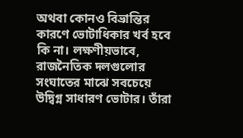অথবা কোনও বিভ্রান্তির কারণে ভোটাধিকার খর্ব হবে কি না। লক্ষণীয়ভাবে, রাজনৈতিক দলগুলোর সংঘাতের মাঝে সবচেয়ে উদ্বিগ্ন সাধারণ ভোটার। তাঁরা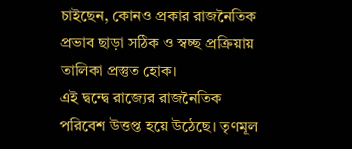চাইছেন, কোনও প্রকার রাজনৈতিক প্রভাব ছাড়া সঠিক ও স্বচ্ছ প্রক্রিয়ায় তালিকা প্রস্তুত হোক।
এই দ্বন্দ্বে রাজ্যের রাজনৈতিক পরিবেশ উত্তপ্ত হয়ে উঠেছে। তৃণমূল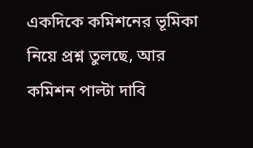একদিকে কমিশনের ভূমিকা নিয়ে প্রশ্ন তুলছে, আর কমিশন পাল্টা দাবি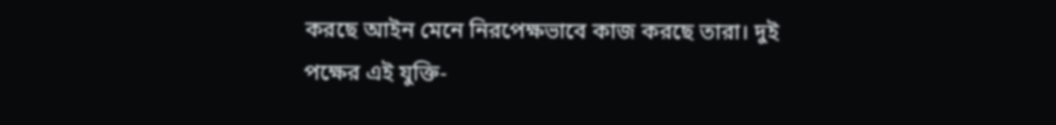করছে আইন মেনে নিরপেক্ষভাবে কাজ করছে তারা। দুই পক্ষের এই যুক্তি-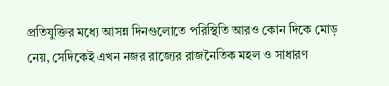প্রতিযুক্তির মধ্যে আসন্ন দিনগুলোতে পরিস্থিতি আরও কোন দিকে মোড় নেয়, সেদিকেই এখন নজর রাজ্যের রাজনৈতিক মহল ও সাধারণ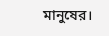মানুষের।